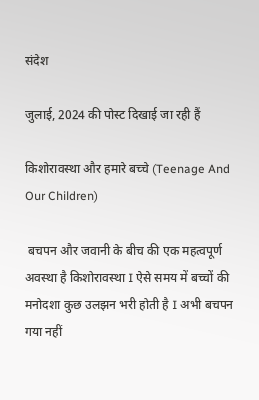संदेश

जुलाई, 2024 की पोस्ट दिखाई जा रही हैं

किशोरावस्था और हमारे बच्चे (Teenage And Our Children)

 बचपन और जवानी के बीच की एक महत्वपूर्ण अवस्था है किशोरावस्था I ऐसे समय में बच्चों की मनोदशा कुछ उलझन भरी होती है I अभी बचपन गया नहीं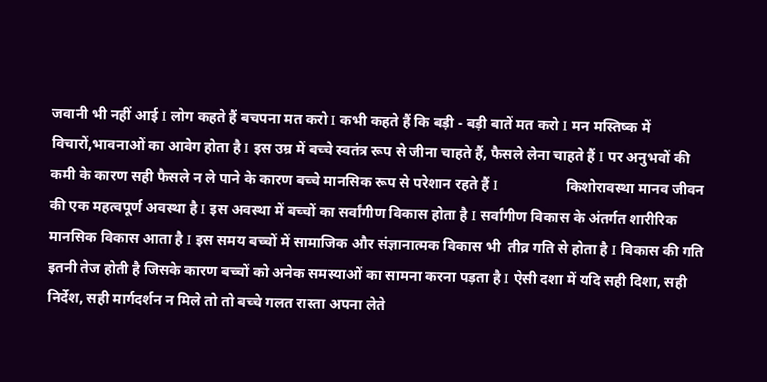जवानी भी नहीं आई I लोग कहते हैं बचपना मत करो I कभी कहते हैं कि बड़ी - बड़ी बातें मत करो I मन मस्तिष्क में विचारों,भावनाओं का आवेग होता है I इस उम्र में बच्चे स्वतंत्र रूप से जीना चाहते हैं, फैसले लेना चाहते हैं I पर अनुभवों की कमी के कारण सही फैसले न ले पाने के कारण बच्चे मानसिक रूप से परेशान रहते हैं I                 किशोरावस्था मानव जीवन की एक महत्वपूर्ण अवस्था है I इस अवस्था में बच्चों का सर्वांगीण विकास होता है I सर्वांगीण विकास के अंतर्गत शारीरिक मानसिक विकास आता है I इस समय बच्चों में सामाजिक और संज्ञानात्मक विकास भी  तीव्र गति से होता है I विकास की गति इतनी तेज होती है जिसके कारण बच्चों को अनेक समस्याओं का सामना करना पड़ता है I ऐसी दशा में यदि सही दिशा, सही निर्देश, सही मार्गदर्शन न मिले तो तो बच्चे गलत रास्ता अपना लेते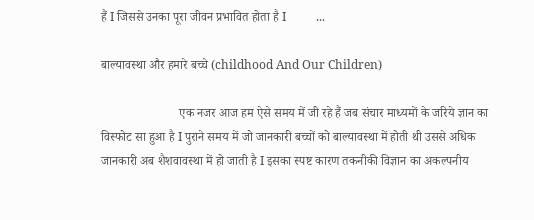हैं I जिससे उनका पूरा जीवन प्रभावित होता है I          ...

बाल्यावस्था और हमारे बच्चे (childhood And Our Children)

                         एक नजर आज हम ऐसे समय में जी रहे हैं जब संचार माध्यमों के जरिये ज्ञान का विस्फोट सा हुआ है I पुराने समय में जो जानकारी बच्चों को बाल्यावस्था में होती थी उससे अधिक जानकारी अब शैशवावस्था में हो जाती है I इसका स्पष्ट कारण तकनीकी विज्ञान का अकल्पनीय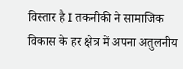विस्तार है I तकनीकी ने सामाजिक विकास के हर क्षेत्र में अपना अतुलनीय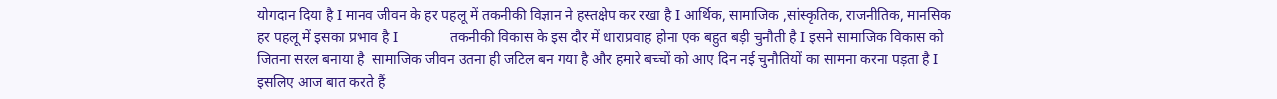योगदान दिया है I मानव जीवन के हर पहलू में तकनीकी विज्ञान ने हस्तक्षेप कर रखा है I आर्थिक, सामाजिक ,सांस्कृतिक, राजनीतिक, मानसिक हर पहलू में इसका प्रभाव है I             तकनीकी विकास के इस दौर में धाराप्रवाह होना एक बहुत बड़ी चुनौती है I इसने सामाजिक विकास को जितना सरल बनाया है  सामाजिक जीवन उतना ही जटिल बन गया है और हमारे बच्चों को आए दिन नई चुनौतियों का सामना करना पड़ता है I इसलिए आज बात करते हैं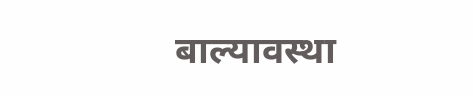बाल्यावस्था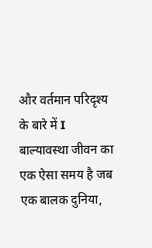और वर्तमान परिदृश्य के बारे में I              बाल्यावस्था जीवन का एक ऐसा समय है जब एक बालक दुनिया,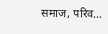समाज, परिव...